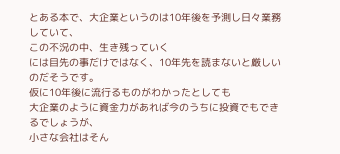とある本で、大企業というのは10年後を予測し日々業務していて、
この不況の中、生き残っていく
には目先の事だけではなく、10年先を読まないと厳しいのだそうです。
仮に10年後に流行るものがわかったとしても
大企業のように資金力があれば今のうちに投資でもできるでしょうが、
小さな会社はそん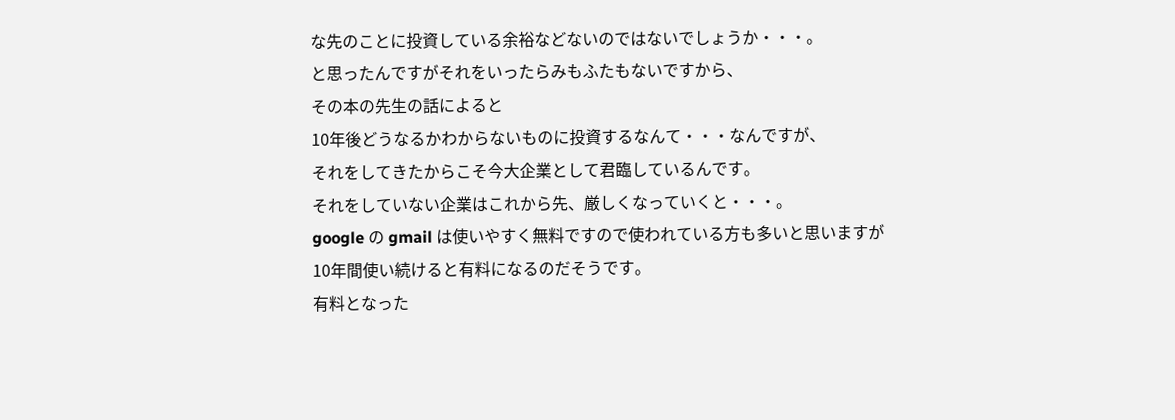な先のことに投資している余裕などないのではないでしょうか・・・。
と思ったんですがそれをいったらみもふたもないですから、
その本の先生の話によると
10年後どうなるかわからないものに投資するなんて・・・なんですが、
それをしてきたからこそ今大企業として君臨しているんです。
それをしていない企業はこれから先、厳しくなっていくと・・・。
google の gmail は使いやすく無料ですので使われている方も多いと思いますが
10年間使い続けると有料になるのだそうです。
有料となった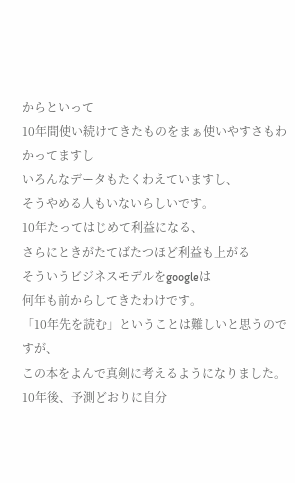からといって
10年間使い続けてきたものをまぁ使いやすさもわかってますし
いろんなデータもたくわえていますし、
そうやめる人もいないらしいです。
10年たってはじめて利益になる、
さらにときがたてばたつほど利益も上がる
そういうビジネスモデルをgoogleは
何年も前からしてきたわけです。
「10年先を読む」ということは難しいと思うのですが、
この本をよんで真剣に考えるようになりました。
10年後、予測どおりに自分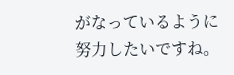がなっているように努力したいですね。